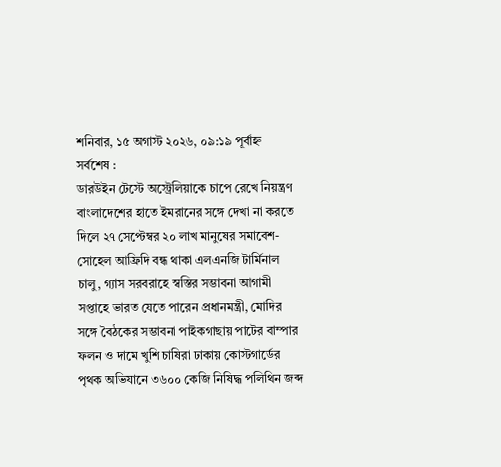শনিবার, ১৫ অগাস্ট ২০২৬, ০৯:১৯ পূর্বাহ্ন
সর্বশেষ :
ডারউইন টেস্টে অস্ট্রেলিয়াকে চাপে রেখে নিয়ন্ত্রণ বাংলাদেশের হাতে ইমরানের সঙ্গে দেখা না করতে দিলে ২৭ সেপ্টেম্বর ২০ লাখ মানুষের সমাবেশ-সোহেল আফ্রিদি বন্ধ থাকা এলএনজি টার্মিনাল চালু, গ্যাস সরবরাহে স্বস্তির সম্ভাবনা আগামী সপ্তাহে ভারত যেতে পারেন প্রধানমন্ত্রী, মোদির সঙ্গে বৈঠকের সম্ভাবনা পাইকগাছায় পাটের বাম্পার ফলন ও দামে খুশি চাষিরা ঢাকায় কোস্টগার্ডের পৃথক অভিযানে ৩৬০০ কেজি নিষিদ্ধ পলিথিন জব্দ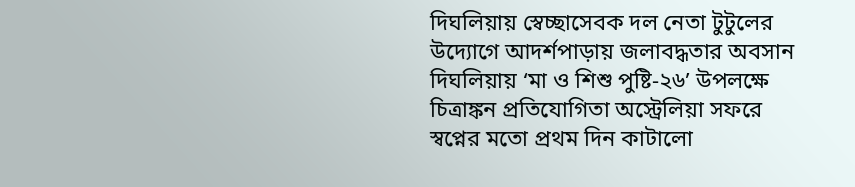দিঘলিয়ায় স্বেচ্ছাসেবক দল নেতা টুটুলের উদ্যোগে আদর্শপাড়ায় জলাবদ্ধতার অবসান দিঘলিয়ায় ‘মা ও শিশু পুষ্টি-২৬’ উপলক্ষে চিত্রাঙ্কন প্রতিযোগিতা অস্ট্রেলিয়া সফরে স্বপ্নের মতো প্রথম দিন কাটালো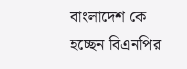বাংলাদেশ কে হচ্ছেন বিএনপির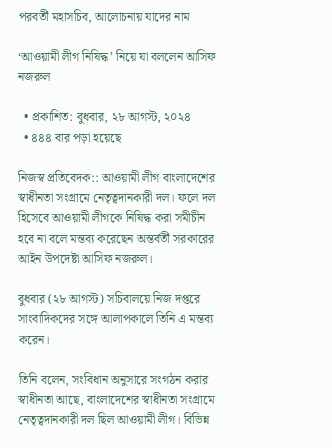পরবর্তী মহাসচিব, আলোচনায় যাদের নাম

‘আওয়ামী লীগ নিষিদ্ধ’ নিয়ে যা বললেন আসিফ নজরুল

  • প্রকাশিত: বুধবার, ২৮ আগস্ট, ২০২৪
  • ৪৪৪ বার পড়া হয়েছে

নিজস্ব প্রতিবেদক:: আওয়ামী লীগ বাংলাদেশের স্বাধীনতা সংগ্রামে নেতৃত্বদানকারী দল। ফলে দল হিসেবে আওয়ামী লীগকে নিষিদ্ধ করা সমীচীন হবে না বলে মন্তব্য করেছেন অন্তর্বর্তী সরকারের আইন উপদেষ্টা আসিফ নজরুল।

বুধবার (২৮ আগস্ট) সচিবালয়ে নিজ দপ্তরে সাংবাদিকদের সঙ্গে আলাপকালে তিনি এ মন্তব্য করেন।

তিনি বলেন, সংবিধান অনুসারে সংগঠন করার স্বাধীনতা আছে, বাংলাদেশের স্বাধীনতা সংগ্রামে নেতৃত্বদানকারী দল ছিল আওয়ামী লীগ। বিভিন্ন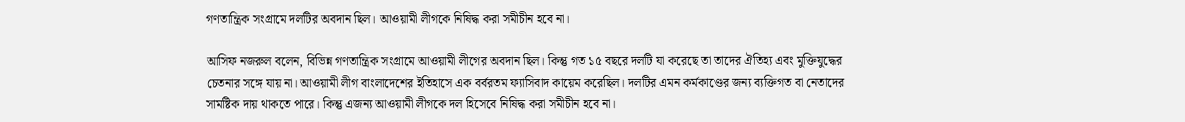গণতান্ত্রিক সংগ্রামে দলটির অবদান ছিল। আওয়ামী লীগকে নিষিদ্ধ করা সমীচীন হবে না।

আসিফ নজরুল বলেন, বিভিন্ন গণতান্ত্রিক সংগ্রামে আওয়ামী লীগের অবদান ছিল। কিন্তু গত ১৫ বছরে দলটি যা করেছে তা তাদের ঐতিহ্য এবং মুক্তিযুদ্ধের চেতনার সঙ্গে যায় না। আওয়ামী লীগ বাংলাদেশের ইতিহাসে এক বর্বরতম ফ্যাসিবাদ কায়েম করেছিল। দলটির এমন কর্মকাণ্ডের জন্য ব্যক্তিগত বা নেতাদের সামষ্টিক দায় থাকতে পারে। কিন্তু এজন্য আওয়ামী লীগকে দল হিসেবে নিষিদ্ধ করা সমীচীন হবে না।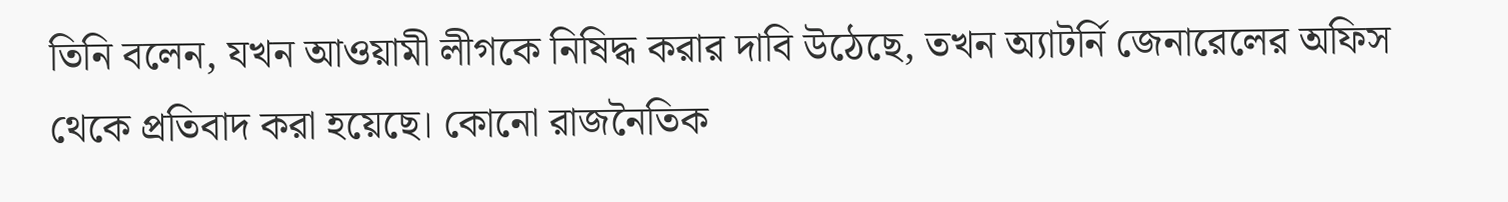তিনি বলেন, যখন আওয়ামী লীগকে নিষিদ্ধ করার দাবি উঠেছে, তখন অ্যাটর্নি জেনারেলের অফিস থেকে প্রতিবাদ করা হয়েছে। কোনো রাজনৈতিক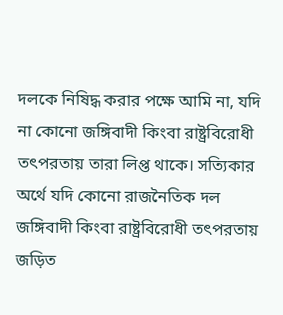দলকে নিষিদ্ধ করার পক্ষে আমি না, যদি না কোনো জঙ্গিবাদী কিংবা রাষ্ট্রবিরোধী তৎপরতায় তারা লিপ্ত থাকে। সত্যিকার অর্থে যদি কোনো রাজনৈতিক দল জঙ্গিবাদী কিংবা রাষ্ট্রবিরোধী তৎপরতায় জড়িত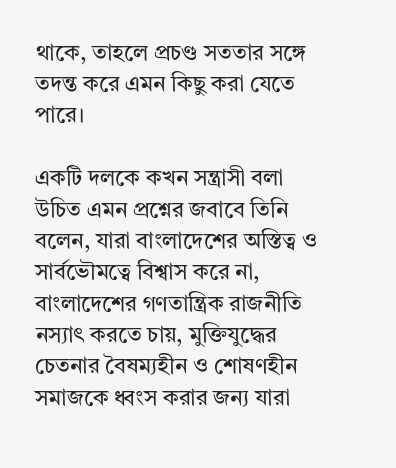থাকে, তাহলে প্রচণ্ড সততার সঙ্গে তদন্ত করে এমন কিছু করা যেতে পারে।

একটি দলকে কখন সন্ত্রাসী বলা উচিত এমন প্রশ্নের জবাবে তিনি বলেন, যারা বাংলাদেশের অস্তিত্ব ও সার্বভৌমত্বে বিশ্বাস করে না, বাংলাদেশের গণতান্ত্রিক রাজনীতি নস্যাৎ করতে চায়, মুক্তিযুদ্ধের চেতনার বৈষম্যহীন ও শোষণহীন সমাজকে ধ্বংস করার জন্য যারা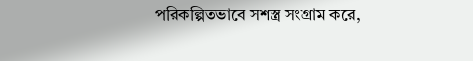পরিকল্পিতভাবে সশস্ত্র সংগ্রাম করে,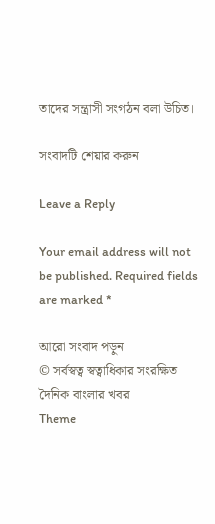তাদের সন্ত্রাসী সংগঠন বলা উচিত।

সংবাদটি শেয়ার করুন

Leave a Reply

Your email address will not be published. Required fields are marked *

আরো সংবাদ পড়ুন
© সর্বস্বত্ব স্বত্বাধিকার সংরক্ষিত দৈনিক বাংলার খবর
Theme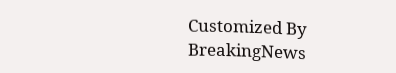Customized By BreakingNews